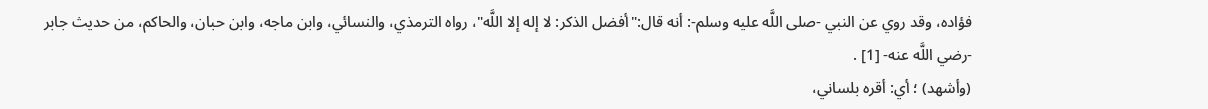فؤاده، وقد روي عن النبي -صلى اللَّه عليه وسلم-: أنه قال:"أفضل الذكر: لا إله إلا اللَّه"، رواه الترمذي، والنسائي، وابن ماجه، وابن حبان، والحاكم، من حديث جابر -رضي اللَّه عنه- [1] .
(وأشهد) ؛ أي: أقره بلساني،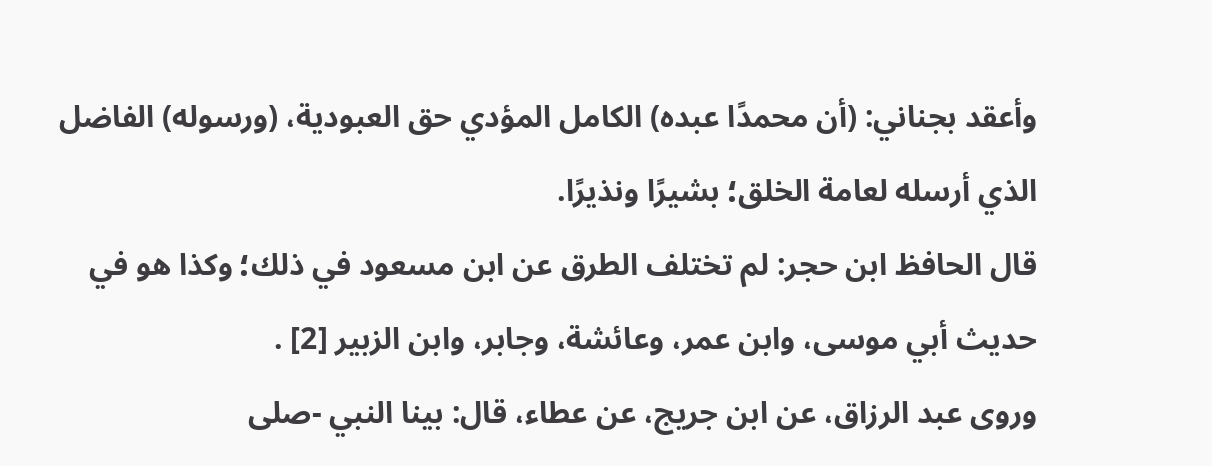وأعقد بجناني: (أن محمدًا عبده) الكامل المؤدي حق العبودية، (ورسوله) الفاضل الذي أرسله لعامة الخلق؛ بشيرًا ونذيرًا.
قال الحافظ ابن حجر: لم تختلف الطرق عن ابن مسعود في ذلك؛ وكذا هو في حديث أبي موسى، وابن عمر، وعائشة، وجابر، وابن الزبير [2] .
وروى عبد الرزاق، عن ابن جريج، عن عطاء، قال: بينا النبي -صلى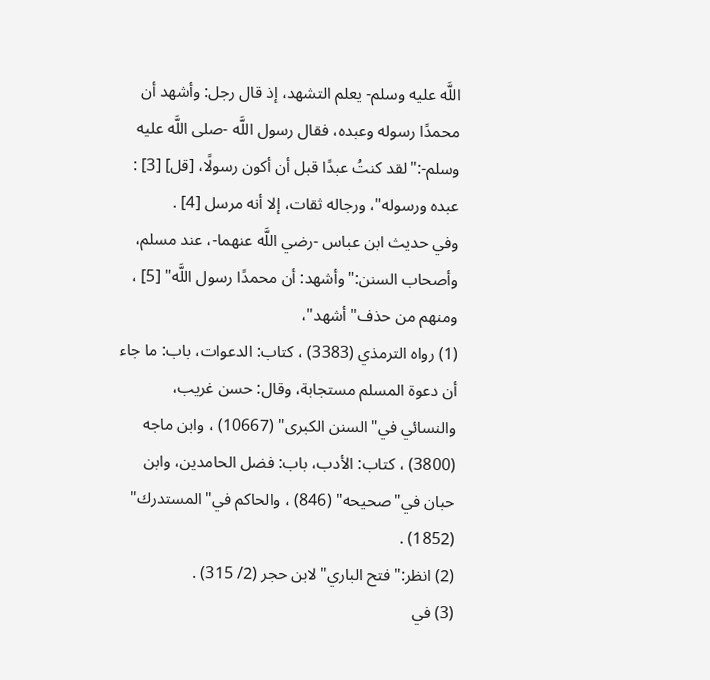اللَّه عليه وسلم- يعلم التشهد، إذ قال رجل: وأشهد أن محمدًا رسوله وعبده، فقال رسول اللَّه -صلى اللَّه عليه وسلم-:"لقد كنتُ عبدًا قبل أن أكون رسولًا، [قل] [3] : عبده ورسوله"، ورجاله ثقات، إلا أنه مرسل [4] .
وفي حديث ابن عباس -رضي اللَّه عنهما-، عند مسلم، وأصحاب السنن:"وأشهد: أن محمدًا رسول اللَّه" [5] ، ومنهم من حذف"أشهد"،
(1) رواه الترمذي (3383) ، كتاب: الدعوات، باب: ما جاء أن دعوة المسلم مستجابة، وقال: حسن غريب، والنسائي في"السنن الكبرى" (10667) ، وابن ماجه (3800) ، كتاب: الأدب، باب: فضل الحامدين، وابن حبان في"صحيحه" (846) ، والحاكم في"المستدرك" (1852) .
(2) انظر:"فتح الباري"لابن حجر (2/ 315) .
(3) في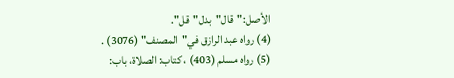الأصل:"قال"بدل"قل".
(4) رواه عبد الرازق في"المصنف" (3076) .
(5) رواه مسلم (403) ، كتاب: الصلاة، باب: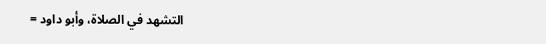التشهد في الصلاة، وأبو داود =